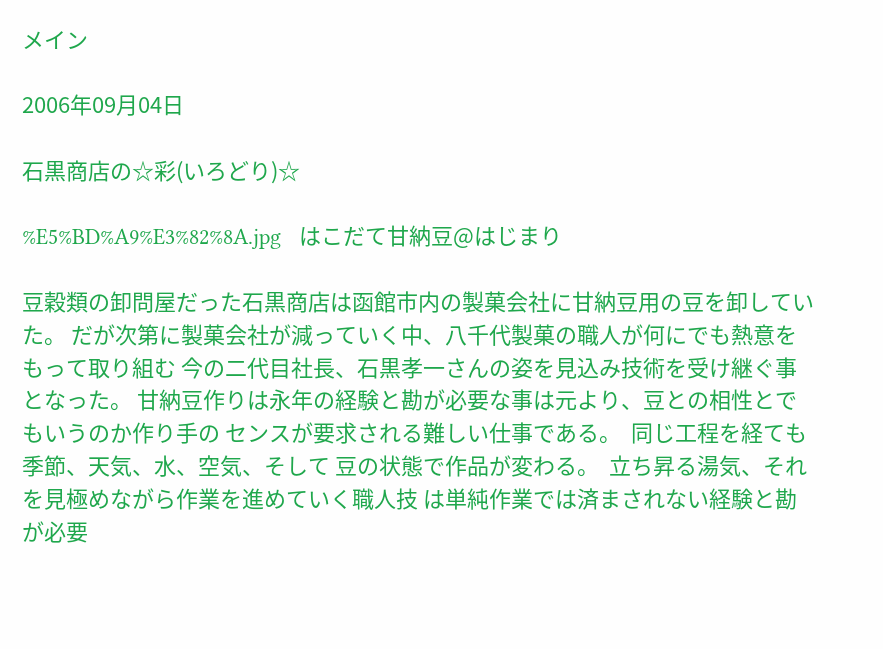メイン

2006年09月04日

石黒商店の☆彩(いろどり)☆

%E5%BD%A9%E3%82%8A.jpg   はこだて甘納豆@はじまり

豆穀類の卸問屋だった石黒商店は函館市内の製菓会社に甘納豆用の豆を卸していた。 だが次第に製菓会社が減っていく中、八千代製菓の職人が何にでも熱意をもって取り組む 今の二代目社長、石黒孝一さんの姿を見込み技術を受け継ぐ事となった。 甘納豆作りは永年の経験と勘が必要な事は元より、豆との相性とでもいうのか作り手の センスが要求される難しい仕事である。  同じ工程を経ても季節、天気、水、空気、そして 豆の状態で作品が変わる。  立ち昇る湯気、それを見極めながら作業を進めていく職人技 は単純作業では済まされない経験と勘が必要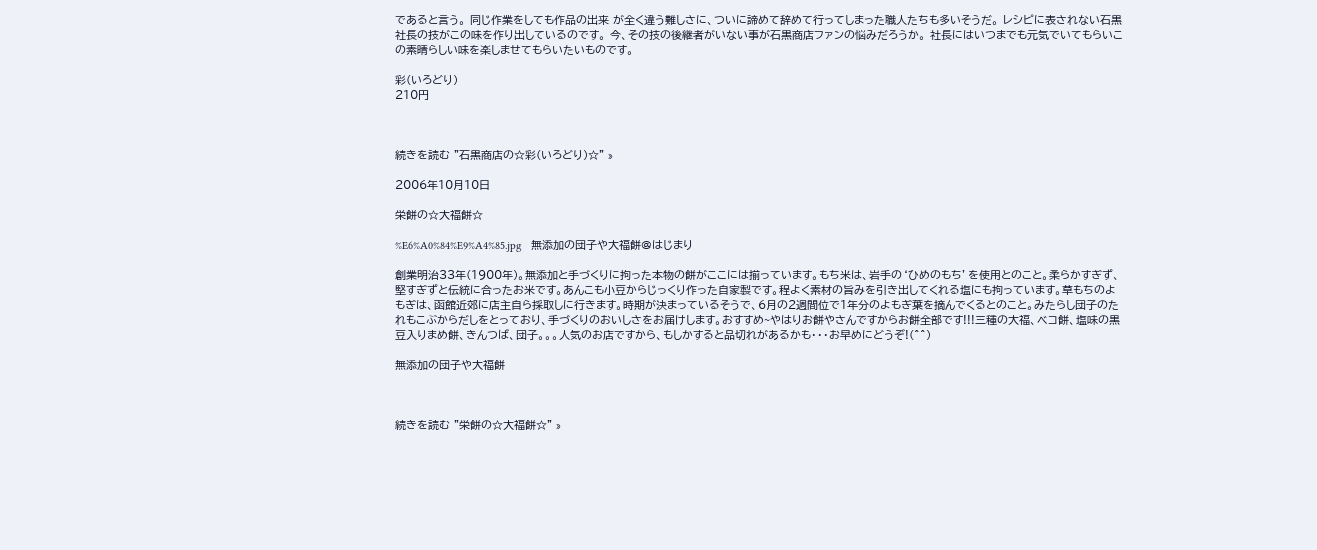であると言う。 同じ作業をしても作品の出来 が全く違う難しさに、ついに諦めて辞めて行ってしまった職人たちも多いそうだ。 レシピに表されない石黒社長の技がこの味を作り出しているのです。 今、その技の後継者がいない事が石黒商店ファンの悩みだろうか。 社長にはいつまでも元気でいてもらいこの素晴らしい味を楽しませてもらいたいものです。

彩(いろどり)
210円



続きを読む "石黒商店の☆彩(いろどり)☆" »

2006年10月10日

栄餅の☆大福餅☆

%E6%A0%84%E9%A4%85.jpg   無添加の団子や大福餅@はじまり

創業明治33年(1900年)。無添加と手づくりに拘った本物の餅がここには揃っています。もち米は、岩手の‘ひめのもち’を使用とのこと。柔らかすぎず、堅すぎずと伝統に合ったお米です。あんこも小豆からじっくり作った自家製です。程よく素材の旨みを引き出してくれる塩にも拘っています。草もちのよもぎは、函館近郊に店主自ら採取しに行きます。時期が決まっているそうで、6月の2週間位で1年分のよもぎ葉を摘んでくるとのこと。みたらし団子のたれもこぶからだしをとっており、手づくりのおいしさをお届けします。おすすめ~やはりお餅やさんですからお餅全部です!!!三種の大福、ベコ餅、塩味の黒豆入りまめ餅、きんつば、団子。。。人気のお店ですから、もしかすると品切れがあるかも・・・お早めにどうぞ!(^^)

無添加の団子や大福餅



続きを読む "栄餅の☆大福餅☆" »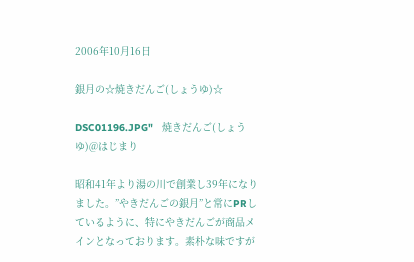2006年10月16日

銀月の☆焼きだんご(しょうゆ)☆

DSC01196.JPG"   焼きだんご(しょうゆ)@はじまり

昭和41年より湯の川で創業し39年になりました。”やきだんごの銀月”と常にPRしているように、特にやきだんごが商品メインとなっております。素朴な味ですが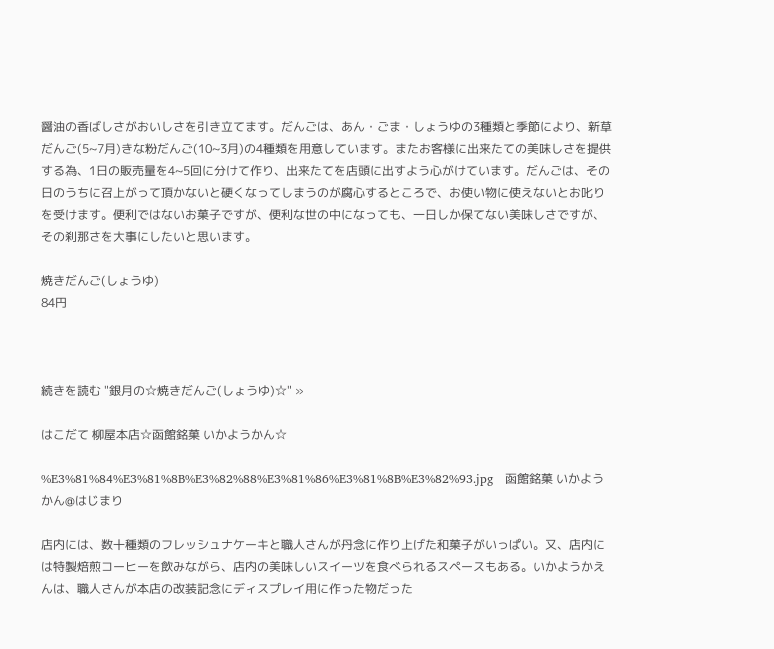醤油の香ばしさがおいしさを引き立てます。だんごは、あん・ごま・しょうゆの3種類と季節により、新草だんご(5~7月)きな粉だんご(10~3月)の4種類を用意しています。またお客様に出来たての美味しさを提供する為、1日の販売量を4~5回に分けて作り、出来たてを店頭に出すよう心がけています。だんごは、その日のうちに召上がって頂かないと硬くなってしまうのが腐心するところで、お使い物に使えないとお叱りを受けます。便利ではないお菓子ですが、便利な世の中になっても、一日しか保てない美味しさですが、その刹那さを大事にしたいと思います。

焼きだんご(しょうゆ)
84円



続きを読む "銀月の☆焼きだんご(しょうゆ)☆" »

はこだて 柳屋本店☆函館銘菓 いかようかん☆

%E3%81%84%E3%81%8B%E3%82%88%E3%81%86%E3%81%8B%E3%82%93.jpg   函館銘菓 いかようかん@はじまり

店内には、数十種類のフレッシュナケーキと職人さんが丹念に作り上げた和菓子がいっぱい。又、店内には特製焙煎コーヒーを飲みながら、店内の美味しいスイーツを食べられるスペースもある。いかようかえんは、職人さんが本店の改装記念にディスプレイ用に作った物だった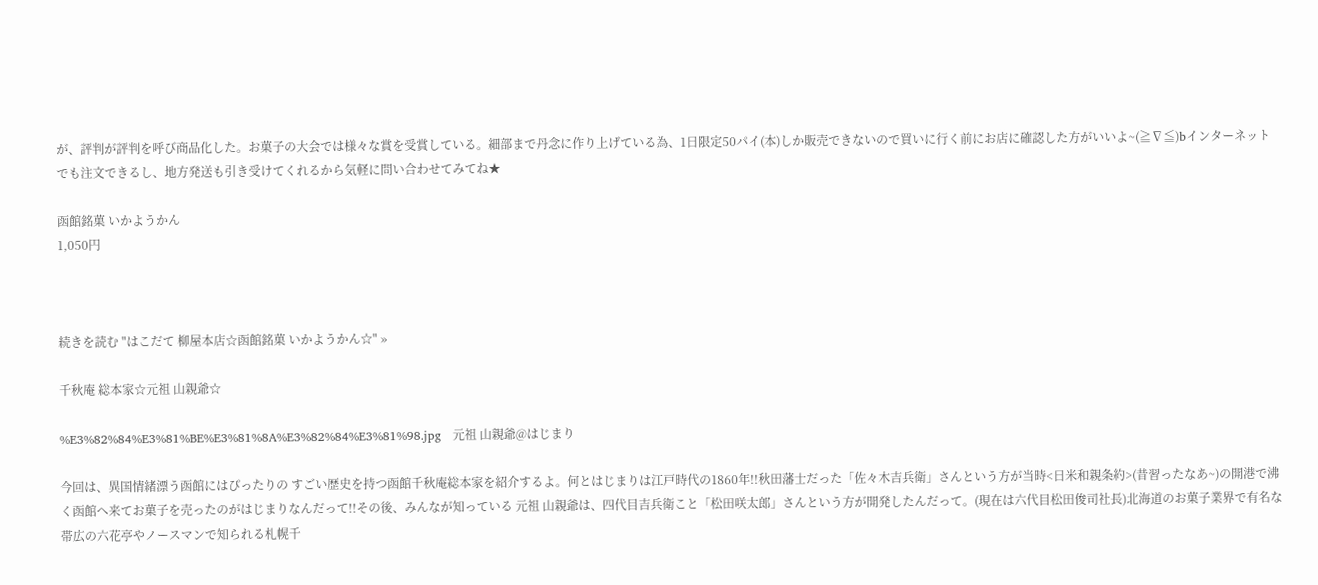が、評判が評判を呼び商品化した。お菓子の大会では様々な賞を受賞している。細部まで丹念に作り上げている為、1日限定50パイ(本)しか販売できないので買いに行く前にお店に確認した方がいいよ~(≧∇≦)bインターネットでも注文できるし、地方発送も引き受けてくれるから気軽に問い合わせてみてね★

函館銘菓 いかようかん
1,050円



続きを読む "はこだて 柳屋本店☆函館銘菓 いかようかん☆" »

千秋庵 総本家☆元祖 山親爺☆

%E3%82%84%E3%81%BE%E3%81%8A%E3%82%84%E3%81%98.jpg   元祖 山親爺@はじまり

今回は、異国情緒漂う函館にはぴったりの すごい歴史を持つ函館千秋庵総本家を紹介するよ。何とはじまりは江戸時代の1860年!!秋田藩士だった「佐々木吉兵衛」さんという方が当時<日米和親条約>(昔習ったなあ~)の開港で沸く函館へ来てお菓子を売ったのがはじまりなんだって!!その後、みんなが知っている 元祖 山親爺は、四代目吉兵衛こと「松田咲太郎」さんという方が開発したんだって。(現在は六代目松田俊司社長)北海道のお菓子業界で有名な帯広の六花亭やノースマンで知られる札幌千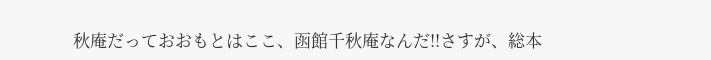秋庵だっておおもとはここ、函館千秋庵なんだ!!さすが、総本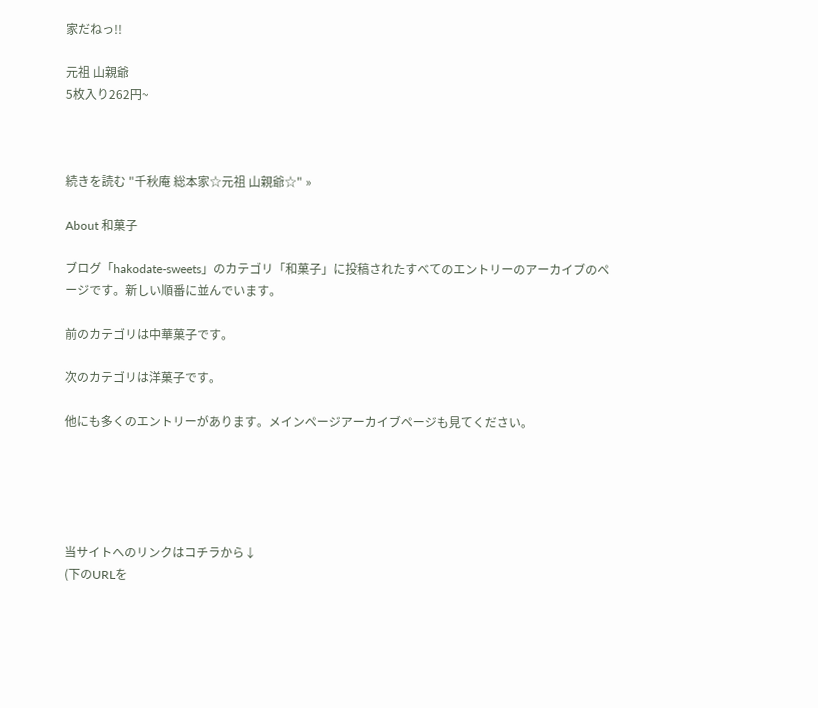家だねっ!!

元祖 山親爺
5枚入り262円~



続きを読む "千秋庵 総本家☆元祖 山親爺☆" »

About 和菓子

ブログ「hakodate-sweets」のカテゴリ「和菓子」に投稿されたすべてのエントリーのアーカイブのページです。新しい順番に並んでいます。

前のカテゴリは中華菓子です。

次のカテゴリは洋菓子です。

他にも多くのエントリーがあります。メインページアーカイブページも見てください。





当サイトへのリンクはコチラから↓
(下のURLを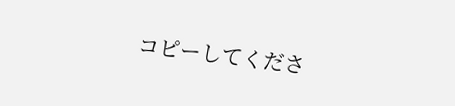コピーしてくださ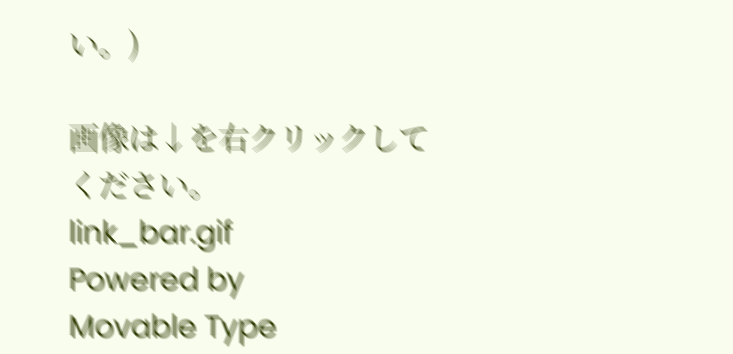い。)

画像は↓を右クリックしてください。
link_bar.gif
Powered by
Movable Type